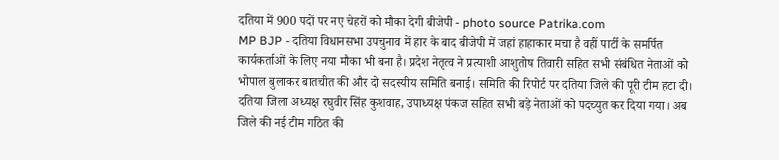दतिया में 900 पदों पर नए चेहरों को मौका देगी बीजेपी - photo source Patrika.com
MP BJP - दतिया विधानसभा उपचुनाव में हार के बाद बीजेपी में जहां हाहाकार मचा है वहीं पार्टी के समर्पित कार्यकर्ताओं के लिए नया मौका भी बना है। प्रदेश नेतृत्व ने प्रत्याशी आशुतोष तिवारी सहित सभी संबंधित नेताओं को भोपाल बुलाकर बातचीत की और दो सदस्यीय समिति बनाई। समिति की रिपोर्ट पर दतिया जिले की पूरी टीम हटा दी। दतिया जिला अध्यक्ष रघुवीर सिंह कुशवाह, उपाध्यक्ष पंकज सहित सभी बड़े नेताओं को पदच्युत कर दिया गया। अब जिले की नई टीम गठित की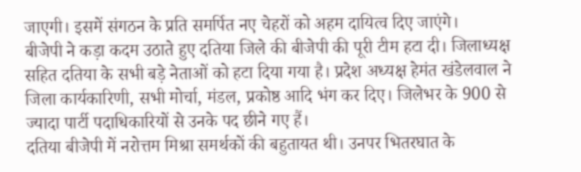जाएगी। इसमें संगठन के प्रति समर्पित नए चेहरों को अहम दायित्व दिए जाएंगे।
बीजेपी ने कड़ा कदम उठाते हुए दतिया जिले की बीजेपी की पूरी टीम हटा दी। जिलाध्यक्ष सहित दतिया के सभी बड़े नेताओं को हटा दिया गया है। प्रदेश अध्यक्ष हेमंत खंडेलवाल ने जिला कार्यकारिणी, सभी मोर्चा, मंडल, प्रकोष्ठ आदि भंग कर दिए। जिलेभर के 900 से ज्यादा पार्टी पदाधिकारियों से उनके पद छीने गए हैं।
दतिया बीजेपी में नरोत्तम मिश्रा समर्थकों की बहुतायत थी। उनपर भितरघात के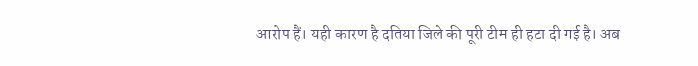आरोप हैं। यही कारण है दतिया जिले की पूरी टीम ही हटा दी गई है। अब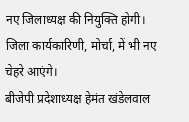नए जिलाध्यक्ष की नियुक्ति होगी। जिला कार्यकारिणी, मोर्चा, में भी नए चेहरे आएंगे।
बीजेपी प्रदेशाध्यक्ष हेमंत खंडेलवाल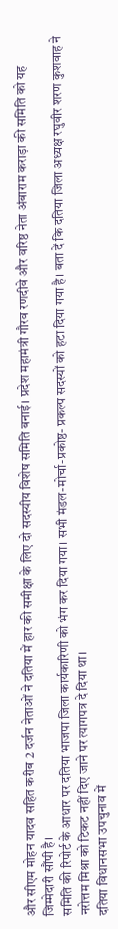और सीएम मोहन यादव सहित करीब 2 दर्जन नेताओं ने दतिया में हार की समीक्षा के लिए दो सदस्यीय विशेष समिति बनाई। प्रदेश महामंत्री गौरव रणदीवे और वरिष्ठ नेता अंबाराम कराड़ा की समिति को यह जिम्मेदारी सौंपी है।
समिति की रिपोर्ट के आधार पर दतिया भाजपा जिला कार्यकारिणी को भंग कर दिया गया। सभी मंडल-मोर्चा-प्रकोष्ठ- प्रकल्प सदस्यों को हटा दिया गया है। बता दें कि दतिया जिला अध्यक्ष रघुवीर शरण कुशवाह ने नरोत्तम मिश्रा को टिकट नहीं दिए जाने पर त्यागपत्र दे दिया था।
दतिया विधानसभा उपचुनाव में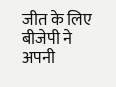जीत के लिए बीजेपी ने अपनी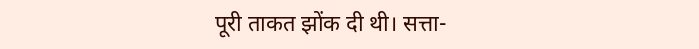पूरी ताकत झोंक दी थी। सत्ता-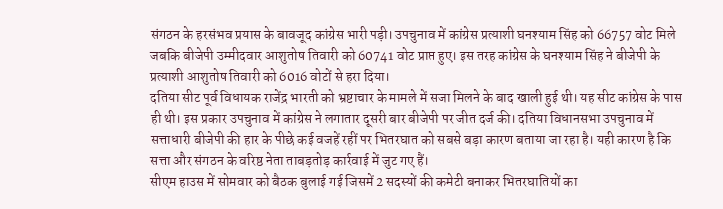संगठन के हरसंभव प्रयास के बावजूद कांग्रेस भारी पड़ी। उपचुनाव में कांग्रेस प्रत्याशी घनश्याम सिंह को 66757 वोट मिले जबकि बीजेपी उम्मीदवार आशुतोष तिवारी को 60741 वोट प्राप्त हुए। इस तरह कांग्रेस के घनश्याम सिंह ने बीजेपी के प्रत्याशी आशुतोष तिवारी को 6016 वोटों से हरा दिया।
दतिया सीट पूर्व विधायक राजेंद्र भारती को भ्रष्टाचार के मामले में सजा मिलने के बाद खाली हुई थी। यह सीट कांग्रेस के पास ही थी। इस प्रकार उपचुनाव में कांग्रेस ने लगातार दूसरी बार बीजेपी पर जीत दर्ज की। दतिया विधानसभा उपचुनाव में सत्ताधारी बीजेपी की हार के पीछे कई वजहें रहीं पर भितरघात को सबसे बड़ा कारण बताया जा रहा है। यही कारण है कि सत्ता और संगठन के वरिष्ठ नेता ताबड़तोड़ कार्रवाई में जुट गए हैं।
सीएम हाउस में सोमवार को बैठक बुलाई गई जिसमें 2 सदस्यों की कमेटी बनाकर भितरघातियों का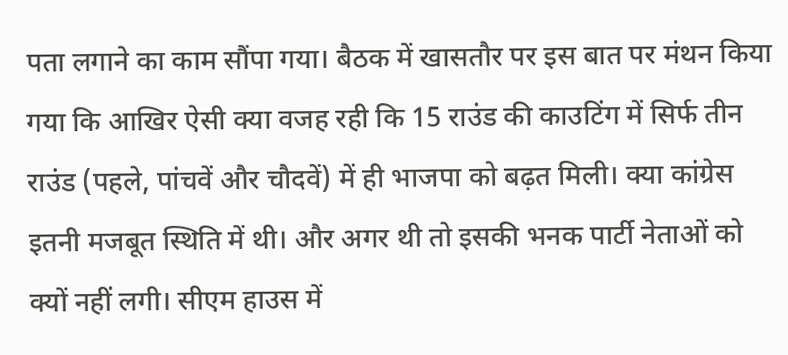पता लगाने का काम सौंपा गया। बैठक में खासतौर पर इस बात पर मंथन किया गया कि आखिर ऐसी क्या वजह रही कि 15 राउंड की काउटिंग में सिर्फ तीन राउंड (पहले, पांचवें और चौदवें) में ही भाजपा को बढ़त मिली। क्या कांग्रेस इतनी मजबूत स्थिति में थी। और अगर थी तो इसकी भनक पार्टी नेताओं को क्यों नहीं लगी। सीएम हाउस में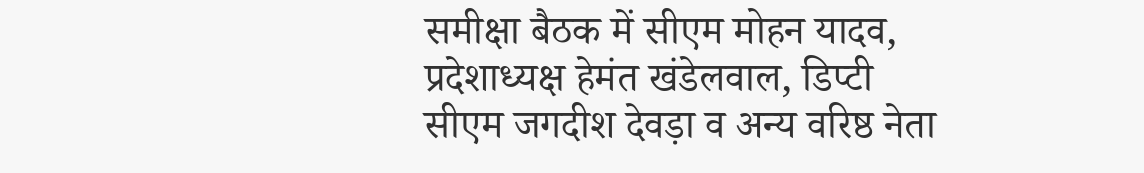समीक्षा बैठक में सीएम मोहन यादव, प्रदेशाध्यक्ष हेमंत खंडेलवाल, डिप्टी सीएम जगदीश देवड़ा व अन्य वरिष्ठ नेता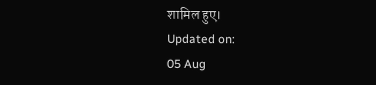शामिल हुए।
Updated on:
05 Aug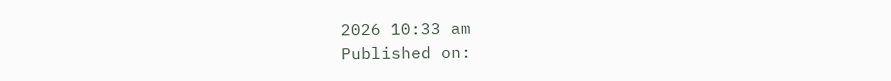2026 10:33 am
Published on: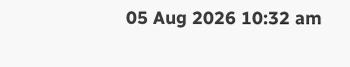05 Aug 2026 10:32 am